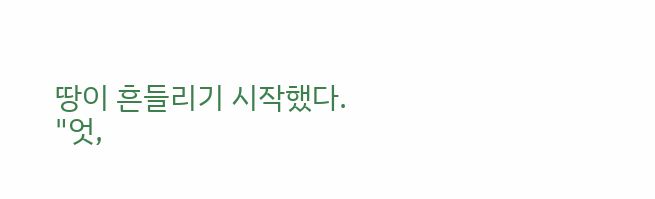땅이 흔들리기 시작했다.
"엇,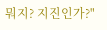뭐지? 지진인가?"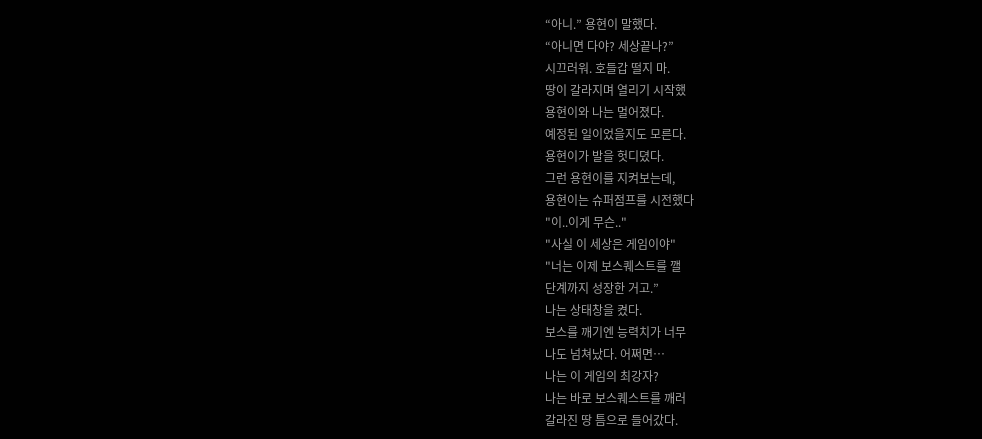“아니.” 용현이 말했다.
“아니면 다야? 세상끝나?”
시끄러워. 호들갑 떨지 마.
땅이 갈라지며 열리기 시작했
용현이와 나는 멀어졌다.
예정된 일이었을지도 모른다.
용현이가 발을 헛디뎠다.
그런 용현이를 지켜보는데,
용현이는 슈퍼점프를 시전했다
"이..이게 무슨.."
"사실 이 세상은 게임이야"
"너는 이제 보스퀘스트를 깰
단계까지 성장한 거고.”
나는 상태창을 켰다.
보스를 깨기엔 능력치가 너무
나도 넘쳐났다. 어쩌면…
나는 이 게임의 최강자?
나는 바로 보스퀘스트를 깨러
갈라진 땅 틈으로 들어갔다.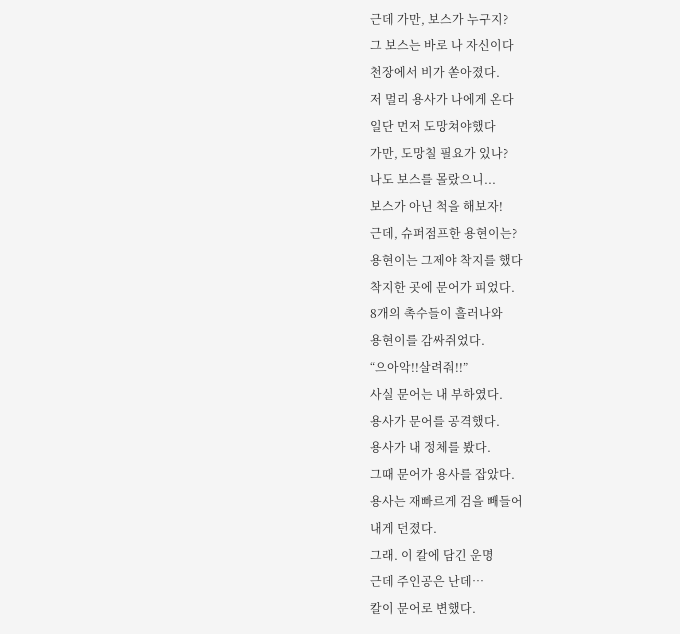근데 가만, 보스가 누구지?
그 보스는 바로 나 자신이다
천장에서 비가 쏟아졌다.
저 멀리 용사가 나에게 온다
일단 먼저 도망쳐야했다
가만, 도망칠 필요가 있나?
나도 보스를 몰랐으니...
보스가 아닌 척을 해보자!
근데, 슈퍼점프한 용현이는?
용현이는 그제야 착지를 했다
착지한 곳에 문어가 피었다.
8개의 촉수들이 흘러나와
용현이를 감싸쥐었다.
“으아악!!살려줘!!”
사실 문어는 내 부하였다.
용사가 문어를 공격했다.
용사가 내 정체를 봤다.
그때 문어가 용사를 잡았다.
용사는 재빠르게 검을 빼들어
내게 던졌다.
그래. 이 칼에 담긴 운명
근데 주인공은 난데…
칼이 문어로 변했다.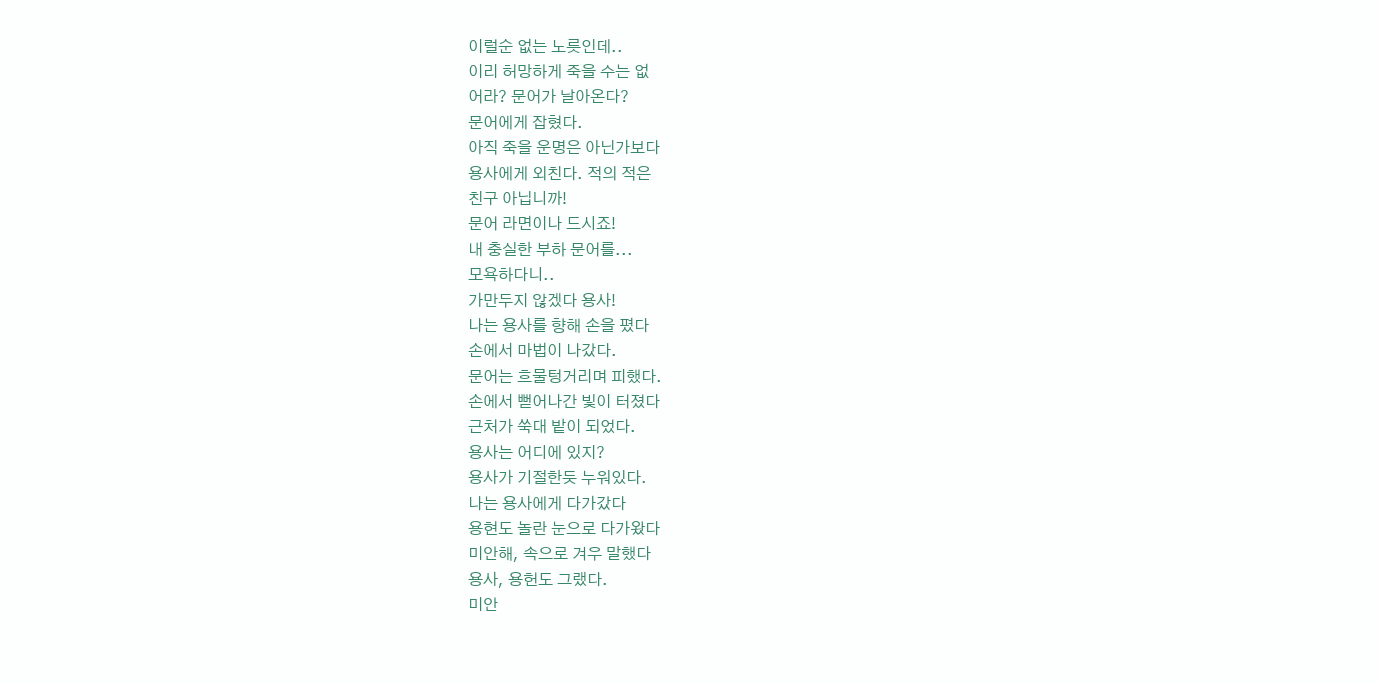이럴순 없는 노릇인데..
이리 허망하게 죽을 수는 없
어라? 문어가 날아온다?
문어에게 잡혔다.
아직 죽을 운명은 아닌가보다
용사에게 외친다. 적의 적은
친구 아닙니까!
문어 라면이나 드시죠!
내 충실한 부하 문어를...
모욕하다니..
가만두지 않겠다 용사!
나는 용사를 향해 손을 폈다
손에서 마법이 나갔다.
문어는 흐물텅거리며 피했다.
손에서 뻗어나간 빛이 터졌다
근처가 쑥대 밭이 되었다.
용사는 어디에 있지?
용사가 기절한듯 누워있다.
나는 용사에게 다가갔다
용현도 놀란 눈으로 다가왔다
미안해, 속으로 겨우 말했다
용사, 용헌도 그랬다.
미안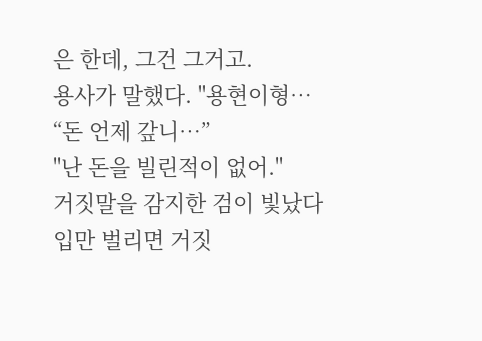은 한데, 그건 그거고.
용사가 말했다. "용현이형…
“돈 언제 갚니…”
"난 돈을 빌린적이 없어."
거짓말을 감지한 검이 빛났다
입만 벌리면 거짓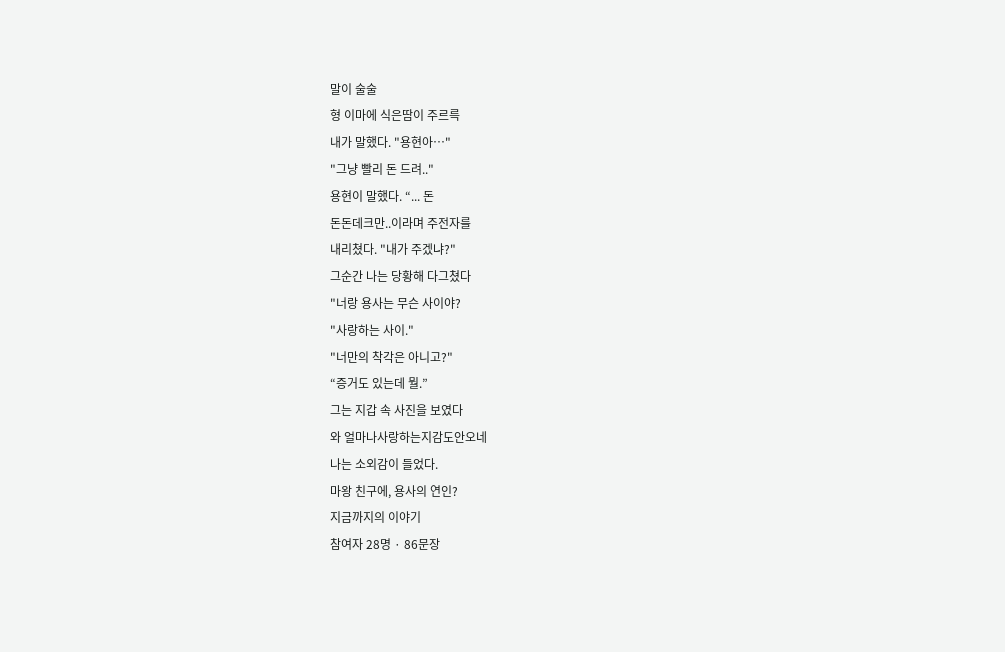말이 술술
형 이마에 식은땀이 주르륵
내가 말했다. "용현아…"
"그냥 빨리 돈 드려.."
용현이 말했다. “... 돈
돈돈데크만..이라며 주전자를
내리쳤다. "내가 주겠냐?"
그순간 나는 당황해 다그쳤다
"너랑 용사는 무슨 사이야?
"사랑하는 사이."
"너만의 착각은 아니고?"
“증거도 있는데 뭘.”
그는 지갑 속 사진을 보였다
와 얼마나사랑하는지감도안오네
나는 소외감이 들었다.
마왕 친구에, 용사의 연인?
지금까지의 이야기
참여자 28명 · 86문장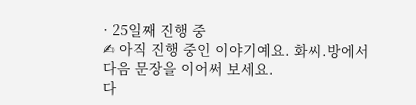· 25일째 진행 중
✍ 아직 진행 중인 이야기예요. 화씨.방에서 다음 문장을 이어써 보세요.
다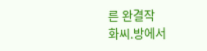른 완결작
화씨.방에서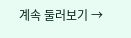계속 둘러보기 →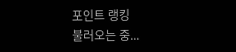포인트 랭킹
불러오는 중...